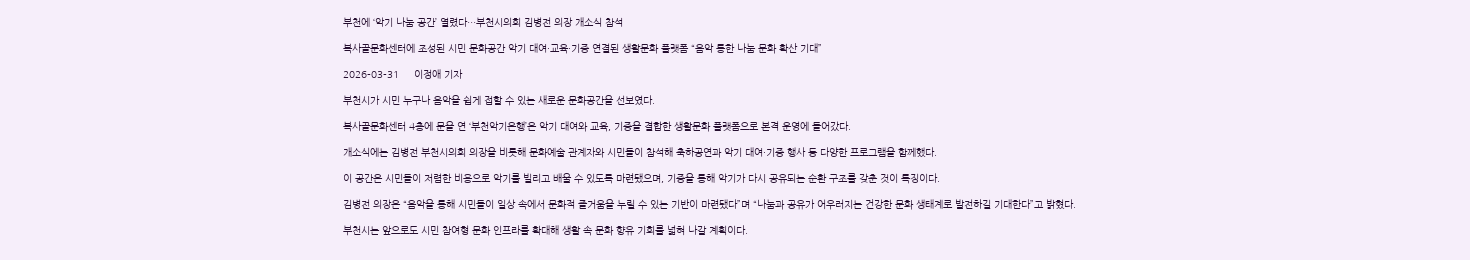부천에 ‘악기 나눔 공간’ 열렸다…부천시의회 김병전 의장 개소식 참석

복사골문화센터에 조성된 시민 문화공간 악기 대여·교육·기증 연결된 생활문화 플랫폼 “음악 통한 나눔 문화 확산 기대”

2026-03-31     이정애 기자

부천시가 시민 누구나 음악을 쉽게 접할 수 있는 새로운 문화공간을 선보였다.

복사골문화센터 4층에 문을 연 ‘부천악기은행’은 악기 대여와 교육, 기증을 결합한 생활문화 플랫폼으로 본격 운영에 들어갔다.

개소식에는 김병전 부천시의회 의장을 비롯해 문화예술 관계자와 시민들이 참석해 축하공연과 악기 대여·기증 행사 등 다양한 프로그램을 함께했다.

이 공간은 시민들이 저렴한 비용으로 악기를 빌리고 배울 수 있도록 마련됐으며, 기증을 통해 악기가 다시 공유되는 순환 구조를 갖춘 것이 특징이다.

김병전 의장은 “음악을 통해 시민들이 일상 속에서 문화적 즐거움을 누릴 수 있는 기반이 마련됐다”며 “나눔과 공유가 어우러지는 건강한 문화 생태계로 발전하길 기대한다”고 밝혔다.

부천시는 앞으로도 시민 참여형 문화 인프라를 확대해 생활 속 문화 향유 기회를 넓혀 나갈 계획이다.